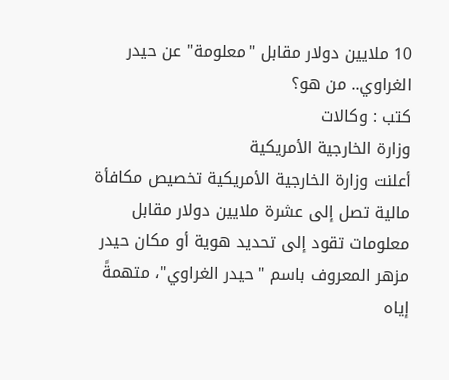10 ملايين دولار مقابل "معلومة" عن حيدر الغراوي.. من هو؟
كتب : وكالات
وزارة الخارجية الأمريكية
أعلنت وزارة الخارجية الأمريكية تخصيص مكافأة مالية تصل إلى عشرة ملايين دولار مقابل معلومات تقود إلى تحديد هوية أو مكان حيدر مزهر المعروف باسم "حيدر الغراوي"، متهمةً إياه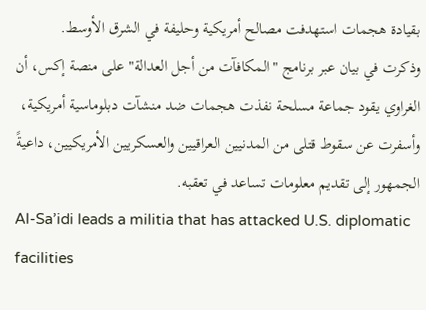بقيادة هجمات استهدفت مصالح أمريكية وحليفة في الشرق الأوسط.
وذكرت في بيان عبر برنامج "المكافآت من أجل العدالة" على منصة إكس، أن الغراوي يقود جماعة مسلحة نفذت هجمات ضد منشآت دبلوماسية أمريكية، وأسفرت عن سقوط قتلى من المدنيين العراقيين والعسكريين الأمريكيين، داعيةً الجمهور إلى تقديم معلومات تساعد في تعقبه.
Al-Sa’idi leads a militia that has attacked U.S. diplomatic facilities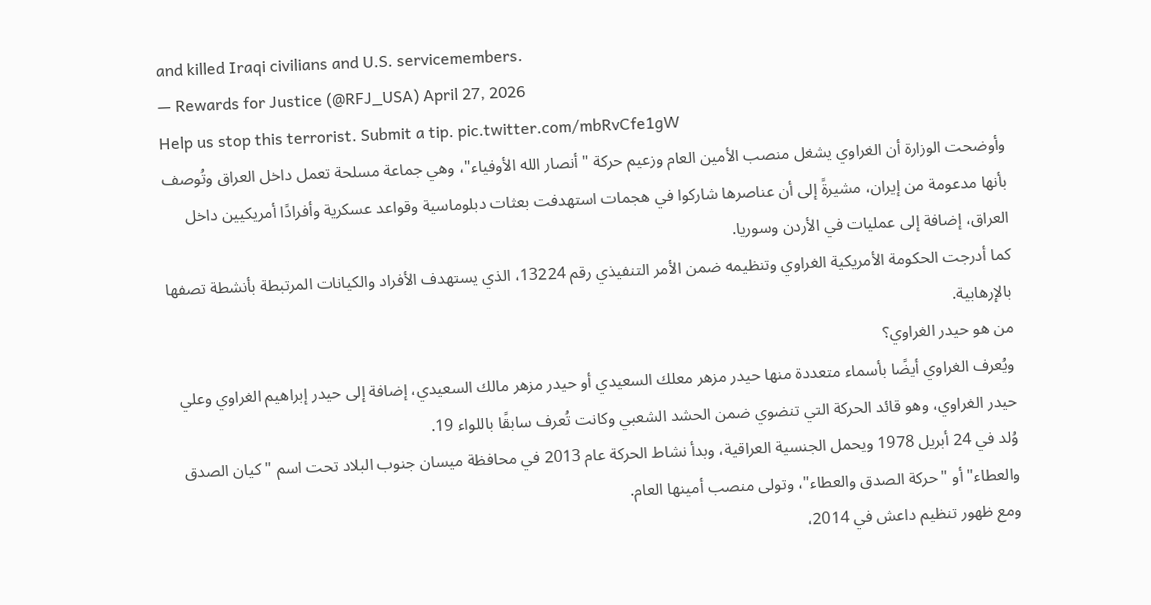and killed Iraqi civilians and U.S. servicemembers.
— Rewards for Justice (@RFJ_USA) April 27, 2026
Help us stop this terrorist. Submit a tip. pic.twitter.com/mbRvCfe1gW
وأوضحت الوزارة أن الغراوي يشغل منصب الأمين العام وزعيم حركة "أنصار الله الأوفياء"، وهي جماعة مسلحة تعمل داخل العراق وتُوصف بأنها مدعومة من إيران، مشيرةً إلى أن عناصرها شاركوا في هجمات استهدفت بعثات دبلوماسية وقواعد عسكرية وأفرادًا أمريكيين داخل العراق، إضافة إلى عمليات في الأردن وسوريا.
كما أدرجت الحكومة الأمريكية الغراوي وتنظيمه ضمن الأمر التنفيذي رقم 13224، الذي يستهدف الأفراد والكيانات المرتبطة بأنشطة تصفها بالإرهابية.
من هو حيدر الغراوي؟
ويُعرف الغراوي أيضًا بأسماء متعددة منها حيدر مزهر معلك السعيدي أو حيدر مزهر مالك السعيدي، إضافة إلى حيدر إبراهيم الغراوي وعلي حيدر الغراوي، وهو قائد الحركة التي تنضوي ضمن الحشد الشعبي وكانت تُعرف سابقًا باللواء 19.
وُلد في 24 أبريل 1978 ويحمل الجنسية العراقية، وبدأ نشاط الحركة عام 2013 في محافظة ميسان جنوب البلاد تحت اسم "كيان الصدق والعطاء" أو "حركة الصدق والعطاء"، وتولى منصب أمينها العام.
ومع ظهور تنظيم داعش في 2014،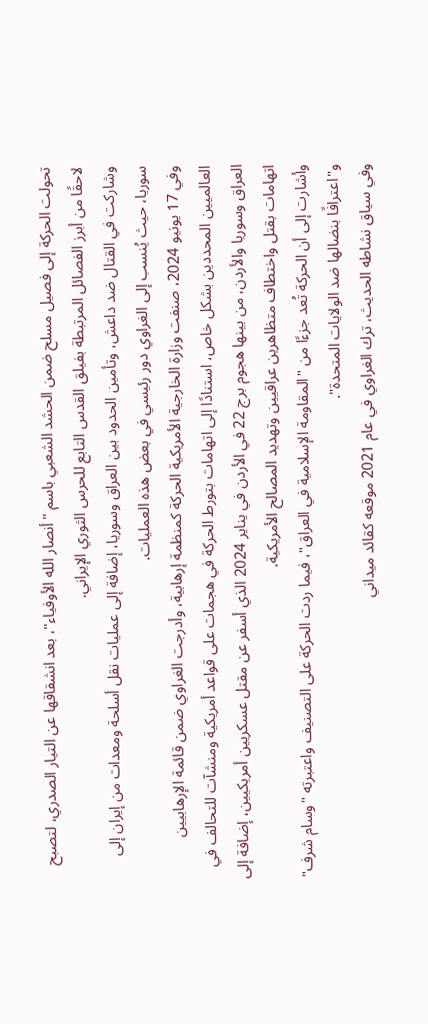تحولت الحركة إلى فصيل مسلح ضمن الحشد الشعبي باسم "أنصار الله الأوفياء"، بعد انشقاقها عن التيار الصدري، لتصبح لاحقًا من أبرز الفصائل المرتبطة بفيلق القدس التابع للحرس الثوري الإيراني.
وشاركت في القتال ضد داعش، وتأمين الحدود بين العراق وسوريا، إضافة إلى عمليات نقل أسلحة ومعدات من إيران إلى سوريا، حيث يُنسب إلى الغراوي دور رئيسي في بعض هذه العمليات.
وفي 17 يونيو 2024، صنفت وزارة الخارجية الأمريكية الحركة كمنظمة إرهابية، وأدرجت الغراوي ضمن قائمة الإرهابيين العالميين المحددين بشكل خاص، استنادًا إلى اتهامات بتورط الحركة في هجمات على قواعد أمريكية ومنشآت للتحالف في العراق وسوريا والأردن، من بينها هجوم برج 22 في الأردن في يناير 2024 الذي أسفر عن مقتل عسكريين أمريكيين، إضافة إلى اتهامات بقتل واختطاف متظاهرين عراقيين وتهديد المصالح الأمريكية.
وأشارت إلى أن الحركة تُعد جزءًا من "المقاومة الإسلامية في العراق"، فيما ردت الحركة على التصنيف واعتبرته "وسام شرف" و"اعترافًا بنضالها ضد الولايات المتحدة".
وفي سياق نشاطه الحديث، ترك الغراوي في عام 2021 موقعه كقائد ميداني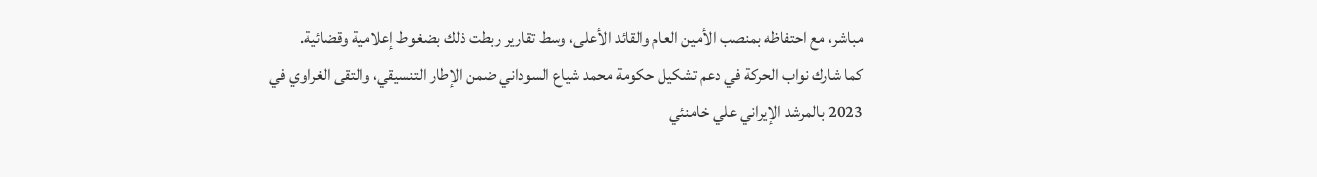مباشر، مع احتفاظه بمنصب الأمين العام والقائد الأعلى، وسط تقارير ربطت ذلك بضغوط إعلامية وقضائية.
كما شارك نواب الحركة في دعم تشكيل حكومة محمد شياع السوداني ضمن الإطار التنسيقي، والتقى الغراوي في 2023 بالمرشد الإيراني علي خامنئي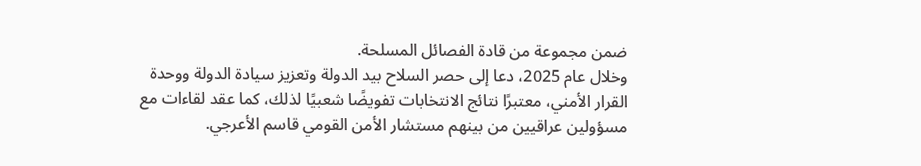ضمن مجموعة من قادة الفصائل المسلحة.
وخلال عام 2025، دعا إلى حصر السلاح بيد الدولة وتعزيز سيادة الدولة ووحدة القرار الأمني، معتبرًا نتائج الانتخابات تفويضًا شعبيًا لذلك، كما عقد لقاءات مع مسؤولين عراقيين من بينهم مستشار الأمن القومي قاسم الأعرجي.